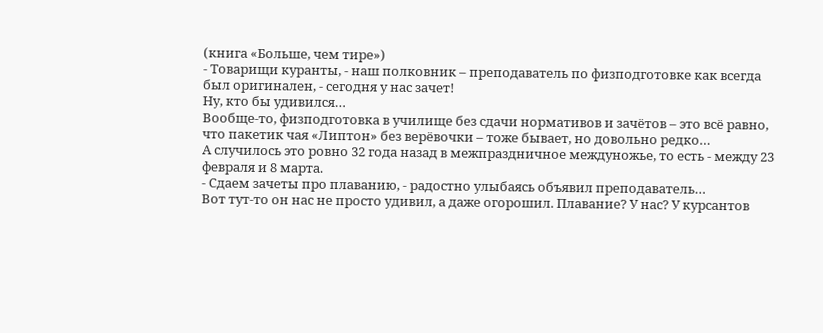(книга «Больше, чем тире»)
- Товарищи куранты, - наш полковник – преподаватель по физподготовке как всегда был оригинален, - сегодня у нас зачет!
Ну, кто бы удивился…
Вообще-то, физподготовка в училище без сдачи нормативов и зачётов – это всё равно, что пакетик чая «Липтон» без верёвочки – тоже бывает, но довольно редко…
А случилось это ровно 32 года назад в межпраздничное междуножье, то есть - между 23 февраля и 8 марта.
- Сдаем зачеты про плаванию, - радостно улыбаясь объявил преподаватель…
Вот тут-то он нас не просто удивил, а даже огорошил. Плавание? У нас? У курсантов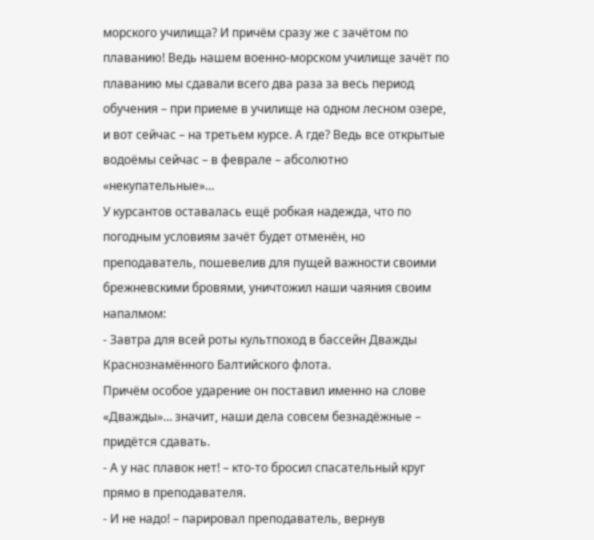морского училища? И причём сразу же с зачётом по плаванию! Ведь нашем военно-морском училище зачёт по плаванию мы сдавали всего два раза за весь период обучения – при приеме в училище на одном лесном озере, и вот сейчас – на третьем курсе. А где? Ведь все открытые водоёмы сейчас – в феврале – абсолютно «некупательные»…
У курсантов оставалась ещё робкая надежда, что по погодным условиям зачёт будет отменён, но преподаватель, пошевелив для пущей важности своими брежневскими бровями, уничтожил наши чаяния своим напалмом:
- Завтра для всей роты культпоход в бассейн Дважды Краснознамённого Балтийского флота.
Причём особое ударение он поставил именно на слове «Дважды»… значит, наши дела совсем безнадёжные – придётся сдавать.
- А у нас плавок нет! – кто-то бросил спасательный круг прямо в преподавателя.
- И не надо! – парировал преподаватель, вернув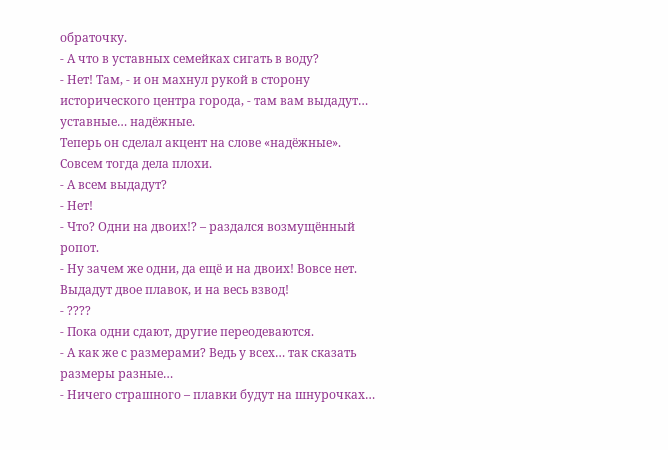обраточку.
- А что в уставных семейках сигать в воду?
- Нет! Там, - и он махнул рукой в сторону исторического центра города, - там вам выдадут… уставные… надёжные.
Теперь он сделал акцент на слове «надёжные».
Совсем тогда дела плохи.
- А всем выдадут?
- Нет!
- Что? Одни на двоих!? – раздался возмущённый ропот.
- Ну зачем же одни, да ещё и на двоих! Вовсе нет. Выдадут двое плавок, и на весь взвод!
- ????
- Пока одни сдают, другие переодеваются.
- А как же с размерами? Ведь у всех… так сказать размеры разные…
- Ничего страшного – плавки будут на шнурочках…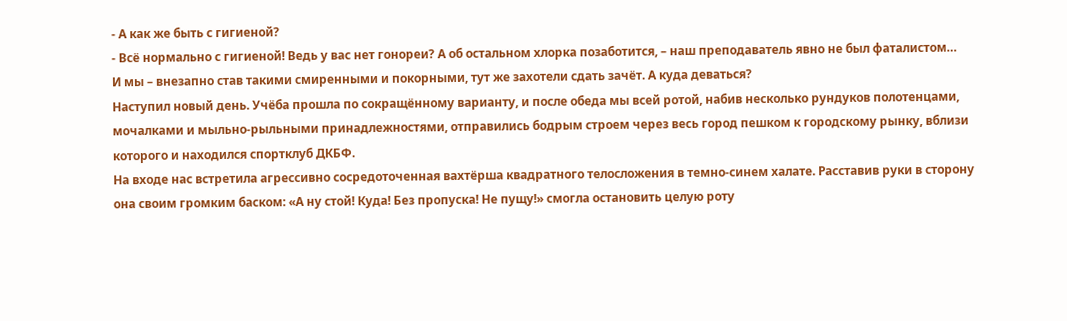- А как же быть с гигиеной?
- Всё нормально с гигиеной! Ведь у вас нет гонореи? А об остальном хлорка позаботится, – наш преподаватель явно не был фаталистом…
И мы – внезапно став такими смиренными и покорными, тут же захотели сдать зачёт. А куда деваться?
Наступил новый день. Учёба прошла по сокращённому варианту, и после обеда мы всей ротой, набив несколько рундуков полотенцами, мочалками и мыльно-рыльными принадлежностями, отправились бодрым строем через весь город пешком к городскому рынку, вблизи которого и находился спортклуб ДКБФ.
На входе нас встретила агрессивно сосредоточенная вахтёрша квадратного телосложения в темно-синем халате. Расставив руки в сторону она своим громким баском: «А ну стой! Куда! Без пропуска! Не пущу!» смогла остановить целую роту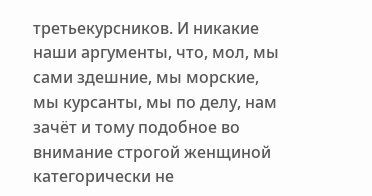третьекурсников. И никакие наши аргументы, что, мол, мы сами здешние, мы морские, мы курсанты, мы по делу, нам зачёт и тому подобное во внимание строгой женщиной категорически не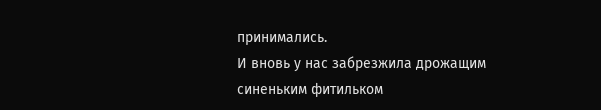принимались.
И вновь у нас забрезжила дрожащим синеньким фитильком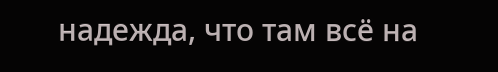надежда, что там всё на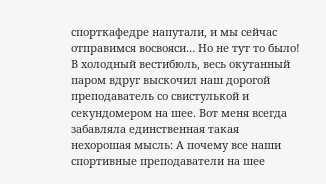спорткафедре напутали, и мы сейчас отправимся восвояси… Но не тут то было!
В холодный вестибюль, весь окутанный паром вдруг выскочил наш дорогой преподаватель со свистулькой и секундомером на шее. Вот меня всегда забавляла единственная такая нехорошая мысль: А почему все наши спортивные преподаватели на шее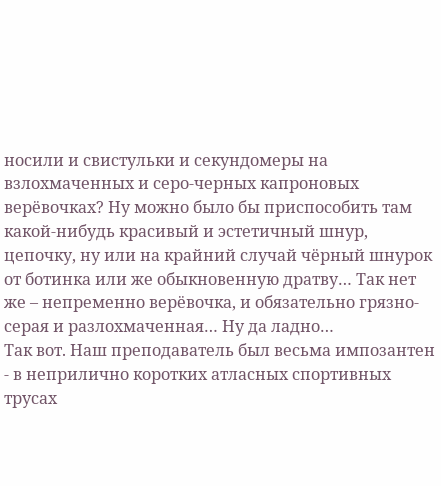носили и свистульки и секундомеры на взлохмаченных и серо-черных капроновых верёвочках? Ну можно было бы приспособить там какой-нибудь красивый и эстетичный шнур, цепочку, ну или на крайний случай чёрный шнурок от ботинка или же обыкновенную дратву… Так нет же – непременно верёвочка, и обязательно грязно-серая и разлохмаченная… Ну да ладно…
Так вот. Наш преподаватель был весьма импозантен - в неприлично коротких атласных спортивных трусах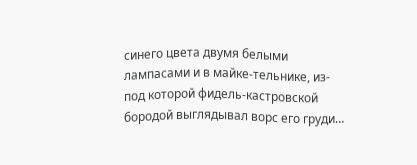синего цвета двумя белыми лампасами и в майке-тельнике, из-под которой фидель-кастровской бородой выглядывал ворс его груди…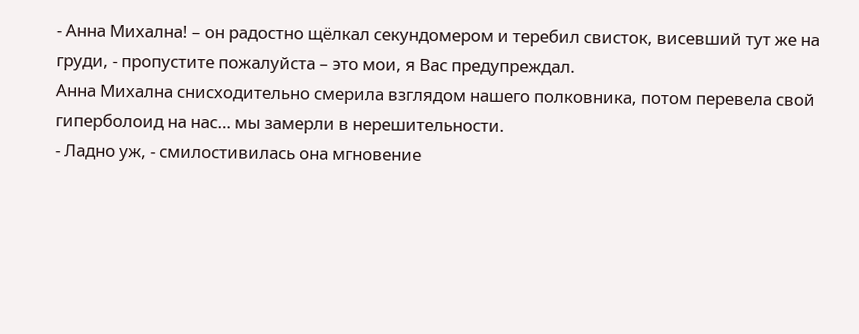- Анна Михална! – он радостно щёлкал секундомером и теребил свисток, висевший тут же на груди, - пропустите пожалуйста – это мои, я Вас предупреждал.
Анна Михална снисходительно смерила взглядом нашего полковника, потом перевела свой гиперболоид на нас… мы замерли в нерешительности.
- Ладно уж, - смилостивилась она мгновение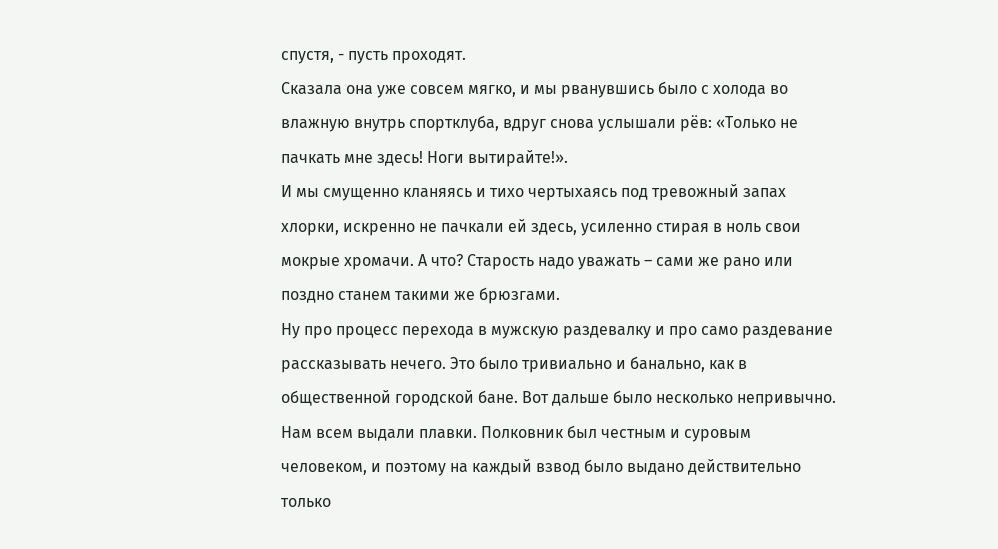спустя, - пусть проходят.
Сказала она уже совсем мягко, и мы рванувшись было с холода во влажную внутрь спортклуба, вдруг снова услышали рёв: «Только не пачкать мне здесь! Ноги вытирайте!».
И мы смущенно кланяясь и тихо чертыхаясь под тревожный запах хлорки, искренно не пачкали ей здесь, усиленно стирая в ноль свои мокрые хромачи. А что? Старость надо уважать – сами же рано или поздно станем такими же брюзгами.
Ну про процесс перехода в мужскую раздевалку и про само раздевание рассказывать нечего. Это было тривиально и банально, как в общественной городской бане. Вот дальше было несколько непривычно. Нам всем выдали плавки. Полковник был честным и суровым человеком, и поэтому на каждый взвод было выдано действительно только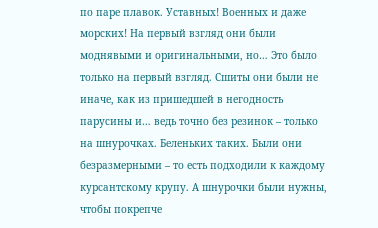по паре плавок. Уставных! Военных и даже морских! На первый взгляд они были моднявыми и оригинальными, но… Это было только на первый взгляд. Сшиты они были не иначе, как из пришедшей в негодность парусины и… ведь точно без резинок – только на шнурочках. Беленьких таких. Были они безразмерными – то есть подходили к каждому курсантскому крупу. А шнурочки были нужны, чтобы покрепче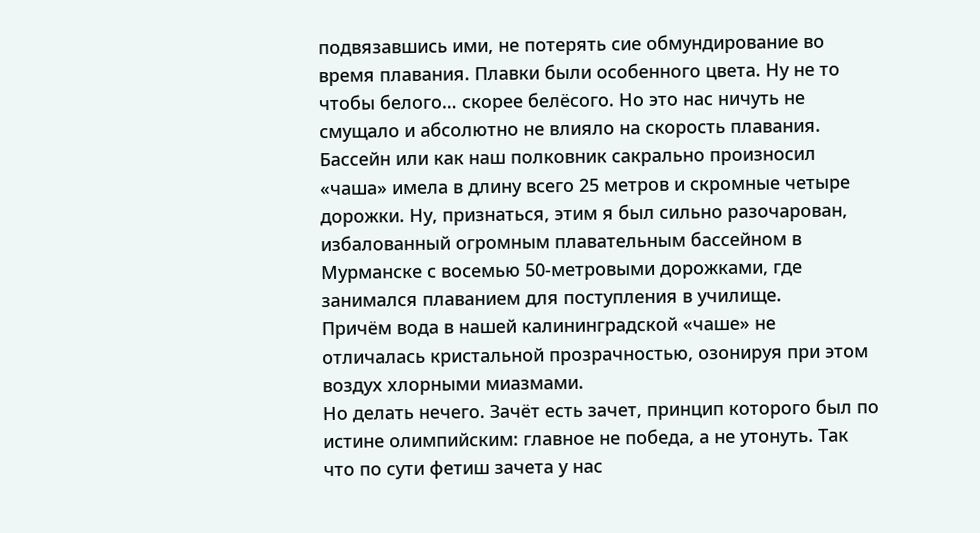подвязавшись ими, не потерять сие обмундирование во время плавания. Плавки были особенного цвета. Ну не то чтобы белого… скорее белёсого. Но это нас ничуть не смущало и абсолютно не влияло на скорость плавания.
Бассейн или как наш полковник сакрально произносил «чаша» имела в длину всего 25 метров и скромные четыре дорожки. Ну, признаться, этим я был сильно разочарован, избалованный огромным плавательным бассейном в Мурманске с восемью 50-метровыми дорожками, где занимался плаванием для поступления в училище.
Причём вода в нашей калининградской «чаше» не отличалась кристальной прозрачностью, озонируя при этом воздух хлорными миазмами.
Но делать нечего. Зачёт есть зачет, принцип которого был по истине олимпийским: главное не победа, а не утонуть. Так что по сути фетиш зачета у нас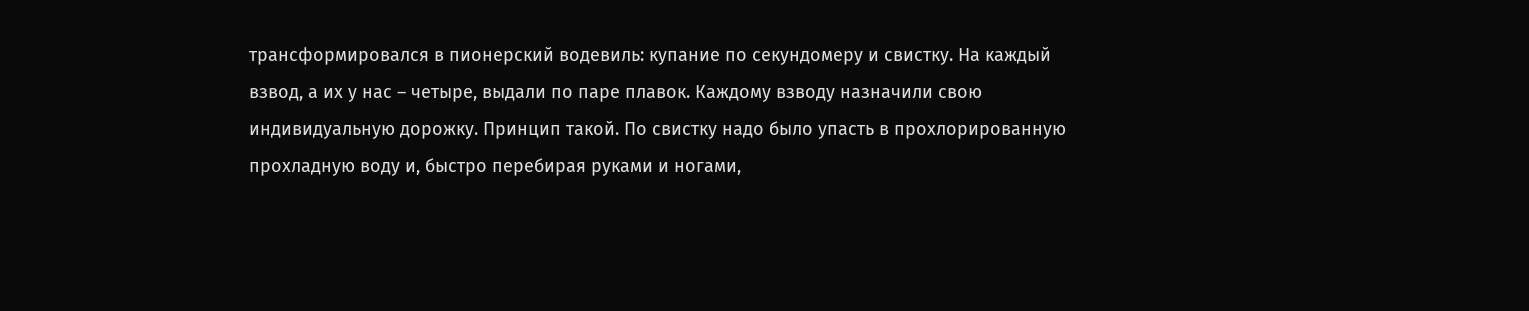трансформировался в пионерский водевиль: купание по секундомеру и свистку. На каждый взвод, а их у нас – четыре, выдали по паре плавок. Каждому взводу назначили свою индивидуальную дорожку. Принцип такой. По свистку надо было упасть в прохлорированную прохладную воду и, быстро перебирая руками и ногами,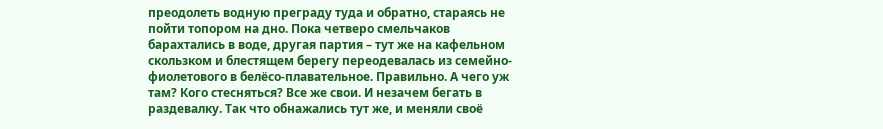преодолеть водную преграду туда и обратно, стараясь не пойти топором на дно. Пока четверо смельчаков барахтались в воде, другая партия – тут же на кафельном скользком и блестящем берегу переодевалась из семейно-фиолетового в белёсо-плавательное. Правильно. А чего уж там? Кого стесняться? Все же свои. И незачем бегать в раздевалку. Так что обнажались тут же, и меняли своё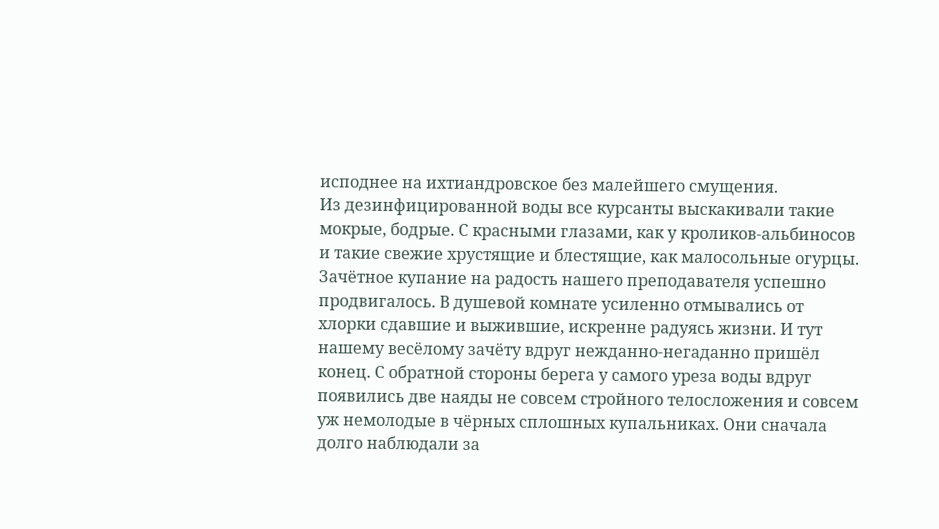исподнее на ихтиандровское без малейшего смущения.
Из дезинфицированной воды все курсанты выскакивали такие мокрые, бодрые. С красными глазами, как у кроликов-альбиносов и такие свежие хрустящие и блестящие, как малосольные огурцы.
Зачётное купание на радость нашего преподавателя успешно продвигалось. В душевой комнате усиленно отмывались от хлорки сдавшие и выжившие, искренне радуясь жизни. И тут нашему весёлому зачёту вдруг нежданно-негаданно пришёл конец. С обратной стороны берега у самого уреза воды вдруг появились две наяды не совсем стройного телосложения и совсем уж немолодые в чёрных сплошных купальниках. Они сначала долго наблюдали за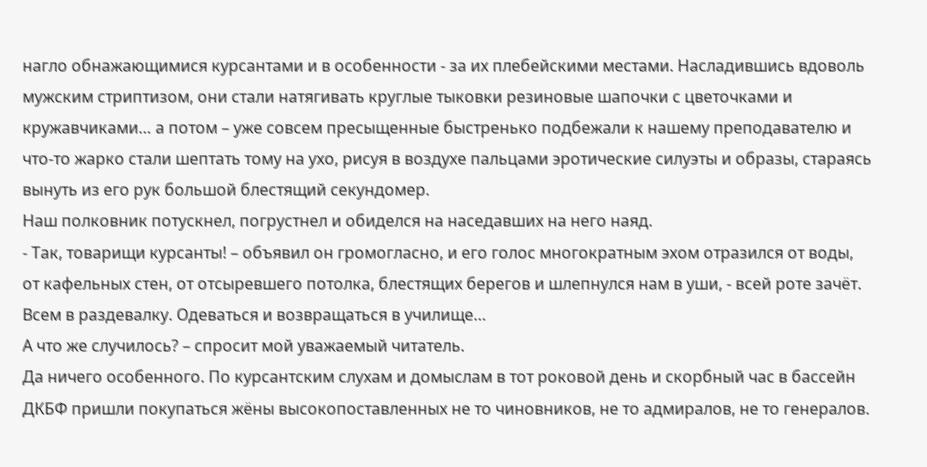нагло обнажающимися курсантами и в особенности - за их плебейскими местами. Насладившись вдоволь мужским стриптизом, они стали натягивать круглые тыковки резиновые шапочки с цветочками и кружавчиками… а потом – уже совсем пресыщенные быстренько подбежали к нашему преподавателю и что-то жарко стали шептать тому на ухо, рисуя в воздухе пальцами эротические силуэты и образы, стараясь вынуть из его рук большой блестящий секундомер.
Наш полковник потускнел, погрустнел и обиделся на наседавших на него наяд.
- Так, товарищи курсанты! – объявил он громогласно, и его голос многократным эхом отразился от воды, от кафельных стен, от отсыревшего потолка, блестящих берегов и шлепнулся нам в уши, - всей роте зачёт. Всем в раздевалку. Одеваться и возвращаться в училище…
А что же случилось? – спросит мой уважаемый читатель.
Да ничего особенного. По курсантским слухам и домыслам в тот роковой день и скорбный час в бассейн ДКБФ пришли покупаться жёны высокопоставленных не то чиновников, не то адмиралов, не то генералов.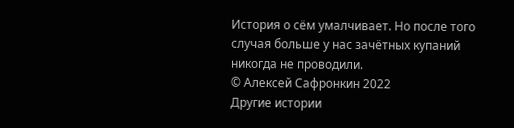История о сём умалчивает. Но после того случая больше у нас зачётных купаний никогда не проводили.
© Алексей Сафронкин 2022
Другие истории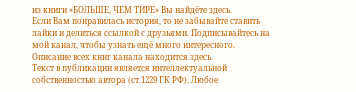из книги «БОЛЬШЕ, ЧЕМ ТИРЕ» Вы найдёте здесь.
Если Вам понравилась история, то не забывайте ставить лайки и делиться ссылкой с друзьями. Подписывайтесь на мой канал, чтобы узнать ещё много интересного.
Описание всех книг канала находится здесь.
Текст в публикации является интеллектуальной собственностью автора (ст.1229 ГК РФ). Любое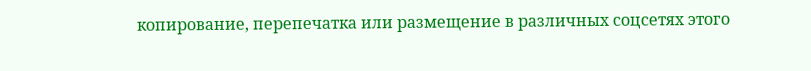копирование, перепечатка или размещение в различных соцсетях этого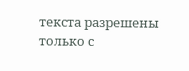текста разрешены только с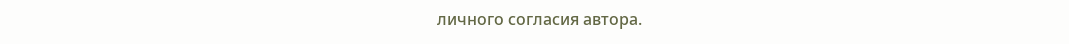личного согласия автора.